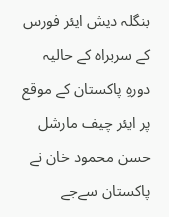بنگلہ دیش ایئر فورس کے سربراہ کے حالیہ دورہِ پاکستان کے موقع پر ایئر چیف مارشل حسن محمود خان نے پاکستان سےجے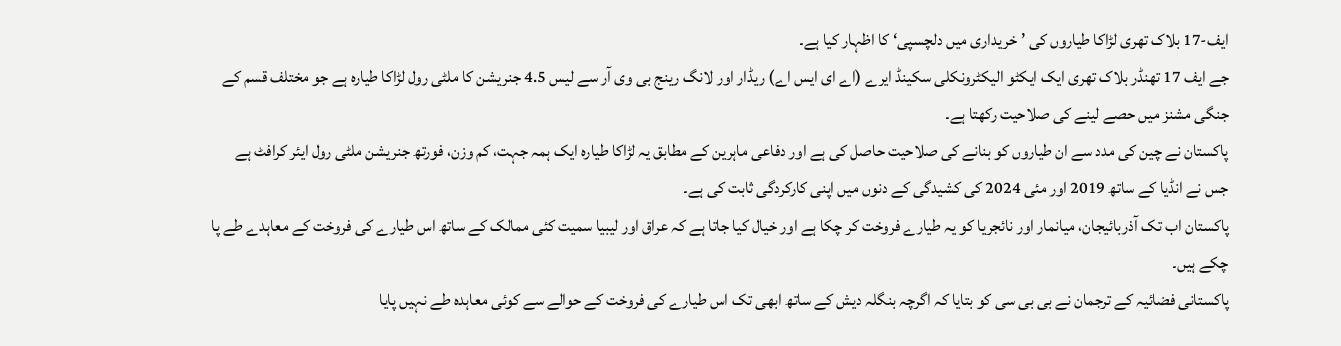ایف-17 بلاک تھری لڑاکا طیاروں کی ’خریداری میں دلچسپی‘ کا اظہار کیا ہے۔
جے ایف 17 تھنڈر بلاک تھری ایک ایکٹو الیکٹرونکلی سکینڈ ایرے (اے ای ایس اے) ریڈار اور لانگ رینج بی وی آر سے لیس 4.5 جنریشن کا ملٹی رول لڑاکا طیارہ ہے جو مختلف قسم کے جنگی مشنز میں حصے لینے کی صلاحیت رکھتا ہے۔
پاکستان نے چین کی مدد سے ان طیاروں کو بنانے کی صلاحیت حاصل کی ہے اور دفاعی ماہرین کے مطابق یہ لڑاکا طیارہ ایک ہمہ جہت، کم وزن، فورتھ جنریشن ملٹی رول ایئر کرافٹ ہے جس نے انڈیا کے ساتھ 2019 اور مئی 2024 کی کشیدگی کے دنوں میں اپنی کارکردگی ثابت کی ہے۔
پاکستان اب تک آذربائیجان، میانمار اور نائجریا کو یہ طیارے فروخت کر چکا ہے اور خیال کیا جاتا ہے کہ عراق اور لیبیا سمیت کئی ممالک کے ساتھ اس طیارے کی فروخت کے معاہدے طے پا چکے ہیں۔
پاکستانی فضائیہ کے ترجمان نے بی بی سی کو بتایا کہ اگرچہ بنگلہ دیش کے ساتھ ابھی تک اس طیارے کی فروخت کے حوالے سے کوئی معاہدہ طے نہیں پایا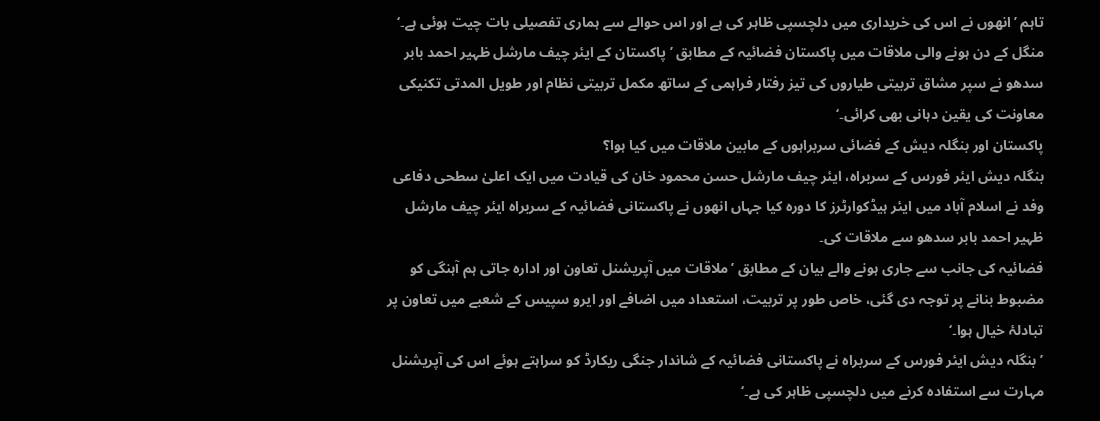تاہم ’انھوں نے اس کی خریداری میں دلچسپی ظاہر کی ہے اور اس حوالے سے ہماری تفصیلی بات چیت ہوئی ہے۔‘
منگل کے دن ہونے والی ملاقات میں پاکستان فضائیہ کے مطابق ’پاکستان کے ایئر چیف مارشل ظہیر احمد بابر سدھو نے سپر مشاق تربیتی طیاروں کی تیز رفتار فراہمی کے ساتھ مکمل تربیتی نظام اور طویل المدتی تکنیکی معاونت کی یقین دہانی بھی کرائی۔‘
پاکستان اور بنگلہ دیش کے فضائی سربراہوں کے مابین ملاقات میں کیا ہوا؟
بنگلہ دیش ایئر فورس کے سربراہ، ایئر چیف مارشل حسن محمود خان کی قیادت میں ایک اعلیٰ سطحی دفاعی وفد نے اسلام آباد میں ایئر ہیڈکوارٹرز کا دورہ کیا جہاں انھوں نے پاکستانی فضائیہ کے سربراہ ایئر چیف مارشل ظہیر احمد بابر سدھو سے ملاقات کی۔
فضائیہ کی جانب سے جاری ہونے والے بیان کے مطابق ’ملاقات میں آپریشنل تعاون اور ادارہ جاتی ہم آہنگی کو مضبوط بنانے پر توجہ دی گئی، خاص طور پر تربیت، استعداد میں اضافے اور ایرو سپیس کے شعبے میں تعاون پر تبادلۂ خیال ہوا۔‘
’بنگلہ دیش ایئر فورس کے سربراہ نے پاکستانی فضائیہ کے شاندار جنگی ریکارڈ کو سراہتے ہوئے اس کی آپریشنل مہارت سے استفادہ کرنے میں دلچسپی ظاہر کی ہے۔‘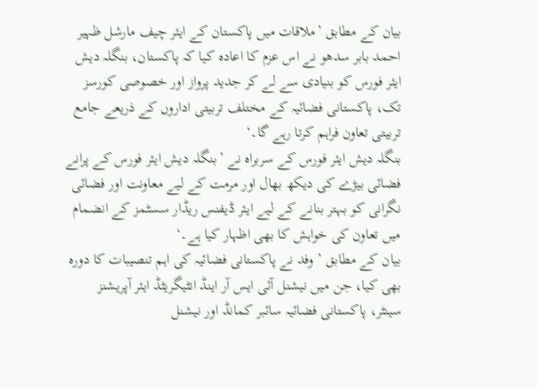بیان کے مطابق ’ملاقات میں پاکستان کے ایئر چیف مارشل ظہیر احمد بابر سدھو نے اس عزم کا اعادہ کیا کہ پاکستان، بنگلہ دیش ایئر فورس کو بنیادی سے لے کر جدید پرواز اور خصوصی کورسز تک، پاکستانی فضائیہ کے مختلف تربیتی اداروں کے ذریعے جامع تربیتی تعاون فراہم کرتا رہے گا۔‘
بنگلہ دیش ایئر فورس کے سربراہ نے ’بنگلہ دیش ایئر فورس کے پرانے فضائی بیڑے کی دیکھ بھال اور مرمت کے لیے معاونت اور فضائی نگرانی کو بہتر بنانے کے لیے ایئر ڈیفنس ریڈار سسٹمز کے انضمام میں تعاون کی خواہش کا بھی اظہار کیا ہے۔‘
بیان کے مطابق ’وفد نے پاکستانی فضائیہ کی اہم تنصیبات کا دورہ بھی کیا، جن میں نیشنل آئی ایس آر اینڈ انٹیگریٹڈ ایئر آپریشنز سینٹر، پاکستانی فضائیہ سائبر کمانڈ اور نیشنل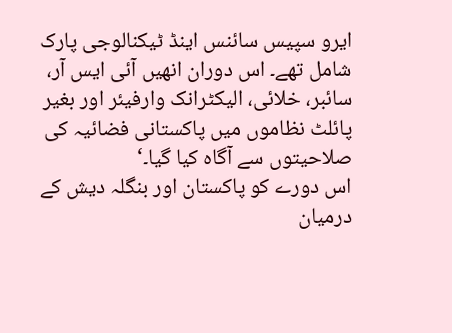ایرو سپیس سائنس اینڈ ٹیکنالوجی پارک شامل تھے۔ اس دوران انھیں آئی ایس آر، سائبر، خلائی، الیکٹرانک وارفیئر اور بغیر پائلٹ نظاموں میں پاکستانی فضائیہ کی صلاحیتوں سے آگاہ کیا گیا۔‘
اس دورے کو پاکستان اور بنگلہ دیش کے درمیان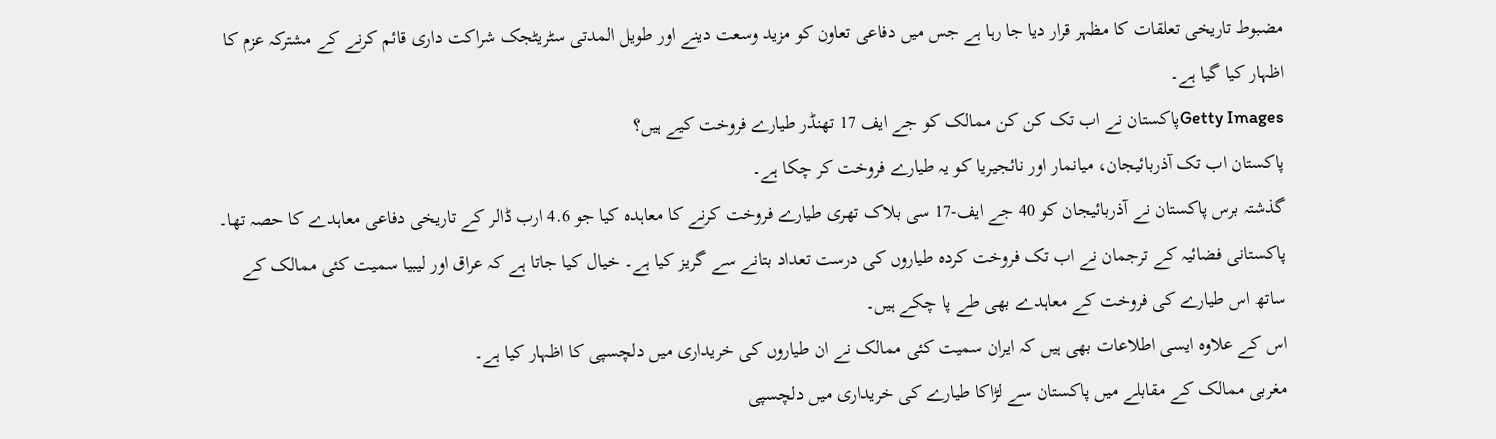مضبوط تاریخی تعلقات کا مظہر قرار دیا جا رہا ہے جس میں دفاعی تعاون کو مزید وسعت دینے اور طویل المدتی سٹریٹجک شراکت داری قائم کرنے کے مشترکہ عزم کا اظہار کیا گیا ہے۔
Getty Imagesپاکستان نے اب تک کن کن ممالک کو جے ایف 17 تھنڈر طیارے فروخت کیے ہیں؟
پاکستان اب تک آذربائیجان، میانمار اور نائجیریا کو یہ طیارے فروخت کر چکا ہے۔
گذشتہ برس پاکستان نے آذربائیجان کو 40 جے ایف-17 سی بلاک تھری طیارے فروخت کرنے کا معاہدہ کیا جو 4.6 ارب ڈالر کے تاریخی دفاعی معاہدے کا حصہ تھا۔
پاکستانی فضائیہ کے ترجمان نے اب تک فروخت کردہ طیاروں کی درست تعداد بتانے سے گریز کیا ہے۔ خیال کیا جاتا ہے کہ عراق اور لیبیا سمیت کئی ممالک کے ساتھ اس طیارے کی فروخت کے معاہدے بھی طے پا چکے ہیں۔
اس کے علاوہ ایسی اطلاعات بھی ہیں کہ ایران سمیت کئی ممالک نے ان طیاروں کی خریداری میں دلچسپی کا اظہار کیا ہے۔
مغربی ممالک کے مقابلے میں پاکستان سے لڑاکا طیارے کی خریداری میں دلچسپی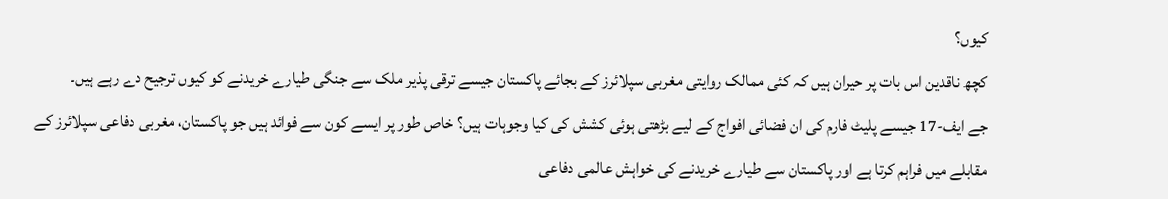کیوں؟
کچھ ناقدین اس بات پر حیران ہیں کہ کئی ممالک روایتی مغربی سپلائرز کے بجائے پاکستان جیسے ترقی پذیر ملک سے جنگی طیارے خریدنے کو کیوں ترجیح دے رہے ہیں۔
جے ایف-17 جیسے پلیٹ فارم کی ان فضائی افواج کے لیے بڑھتی ہوئی کشش کی کیا وجوہات ہیں؟ خاص طور پر ایسے کون سے فوائد ہیں جو پاکستان، مغربی دفاعی سپلائرز کے مقابلے میں فراہم کرتا ہے اور پاکستان سے طیارے خریدنے کی خواہش عالمی دفاعی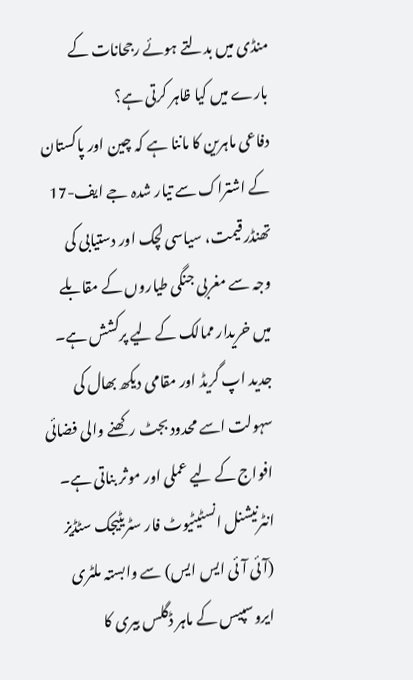منڈی میں بدلتے ہوئے رجحانات کے بارے میں کیا ظاہر کرتی ہے؟
دفاعی ماہرین کا ماننا ہے کہ چین اور پاکستان کے اشتراک سے تیار شدہ جے ایف-17 تھنڈر قیمت، سیاسی لچک اور دستیابی کی وجہ سے مغربی جنگی طیاروں کے مقابلے میں خریدار ممالک کے لیے پرکشش ہے۔ جدید اپ گریڈ اور مقامی دیکھ بھال کی سہولت اسے محدود بجٹ رکھنے والی فضائی افواج کے لیے عملی اور موثر بناتی ہے۔
انٹرنیشنل انسٹیٹیوٹ فار سٹریٹیجک سٹڈیز (آئی آئی ایس ایس) سے وابستہ ملٹری ایروسپیس کے ماہر ڈگلس بیری کا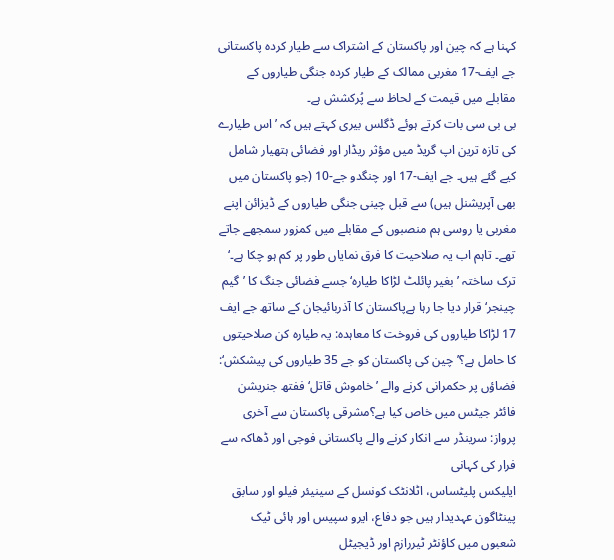کہنا ہے کہ چین اور پاکستان کے اشتراک سے طیار کردہ پاکستانی جے ایف-17 مغربی ممالک کے طیار کردہ جنگی طیاروں کے مقابلے میں قیمت کے لحاظ سے پُرکشش ہے۔
بی بی سی بات کرتے ہوئے ڈگلس بیری کہتے ہیں کہ ’اس طیارے کی تازہ ترین اپ گریڈ میں مؤثر ریڈار اور فضائی ہتھیار شامل کیے گئے ہیں۔ جے ایف-17 اور چنگدو جے-10 (جو پاکستان میں بھی آپریشنل ہیں) سے قبل چینی جنگی طیاروں کے ڈیزائن اپنے مغربی یا روسی ہم منصبوں کے مقابلے میں کمزور سمجھے جاتے تھے۔ تاہم اب یہ صلاحیت کا فرق نمایاں طور پر کم ہو چکا ہے۔‘
ترک ساختہ ’بغیر پائلٹ لڑاکا طیارہ‘ جسے فضائی جنگ کا ’گیم چینجر‘ قرار دیا جا رہا ہےپاکستان کا آذربائیجان کے ساتھ جے ایف 17 لڑاکا طیاروں کی فروخت کا معاہدہ: یہ طیارہ کن صلاحیتوں کا حامل ہے؟’چین کی پاکستان کو جے 35 طیاروں کی پیشکش‘: فضاؤں پر حکمرانی کرنے والے ’خاموش قاتل‘ ففتھ جنریشن فائٹر جیٹس میں خاص کیا ہے؟مشرقی پاکستان سے آخری پرواز: سرینڈر سے انکار کرنے والے پاکستانی فوجی اور ڈھاکہ سے فرار کی کہانی
ایلیکس پلیٹساس، اٹلانٹک کونسل کے سینیئر فیلو اور سابق پینٹاگون عہدیدار ہیں جو دفاع، ایرو سپیس اور ہائی ٹیک شعبوں میں کاؤنٹر ٹیررازم اور ڈیجیٹل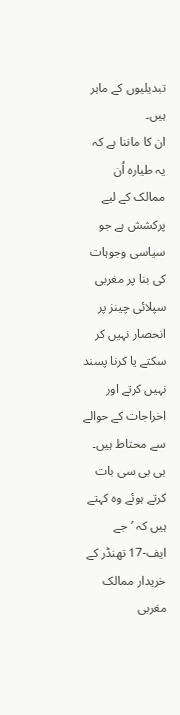تبدیلیوں کے ماہر ہیں۔
ان کا ماننا ہے کہ یہ طیارہ اُن ممالک کے لیے پرکشش ہے جو سیاسی وجوہات کی بنا پر مغربی سپلائی چینز پر انحصار نہیں کر سکتے یا کرنا پسند نہیں کرتے اور اخراجات کے حوالے سے محتاط ہیں۔
بی بی سی بات کرتے ہوئے وہ کہتے ہیں کہ ’جے ایف-17 تھنڈر کے خریدار ممالک مغربی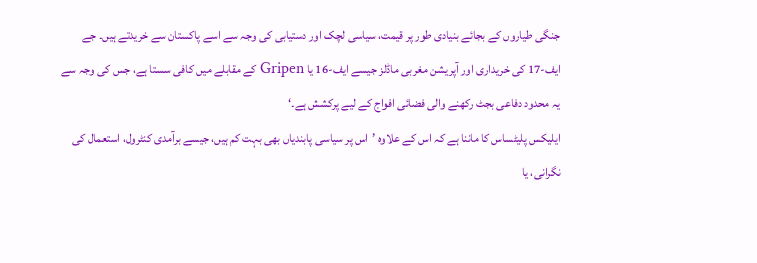جنگی طیاروں کے بجائے بنیادی طور پر قیمت، سیاسی لچک اور دستیابی کی وجہ سے اسے پاکستان سے خریدتے ہیں۔ جے ایف-17 کی خریداری اور آپریشن مغربی ماڈلز جیسے ایف-16 یا Gripen کے مقابلے میں کافی سستا ہے، جس کی وجہ سے یہ محدود دفاعی بجٹ رکھنے والی فضائی افواج کے لیے پرکشش ہے۔‘
ایلیکس پلیٹساس کا ماننا ہے کہ اس کے علاوہ ’اس پر سیاسی پابندیاں بھی بہت کم ہیں، جیسے برآمدی کنٹرول، استعمال کی نگرانی، یا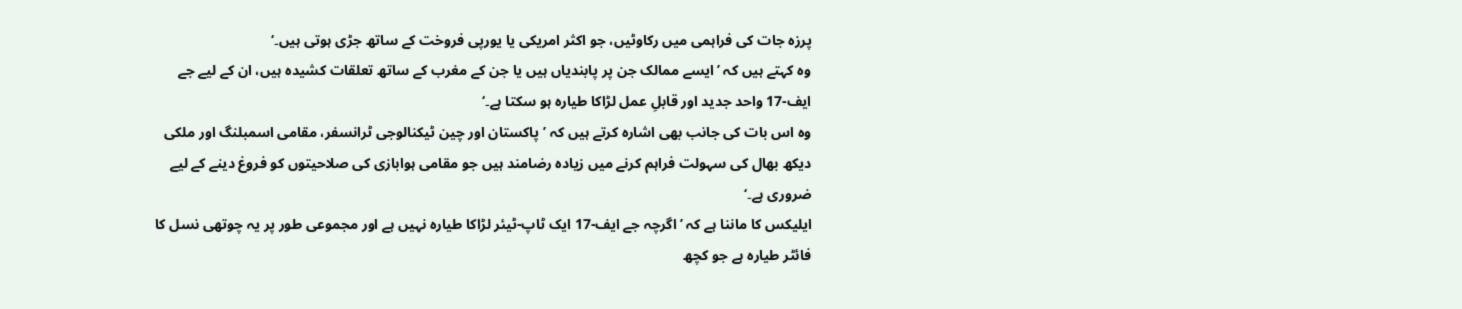پرزہ جات کی فراہمی میں رکاوٹیں، جو اکثر امریکی یا یورپی فروخت کے ساتھ جڑی ہوتی ہیں۔‘
وہ کہتے ہیں کہ ’ایسے ممالک جن پر پابندیاں ہیں یا جن کے مغرب کے ساتھ تعلقات کشیدہ ہیں، ان کے لیے جے ایف-17 واحد جدید اور قابلِ عمل لڑاکا طیارہ ہو سکتا ہے۔‘
وہ اس بات کی جانب بھی اشارہ کرتے ہیں کہ ’پاکستان اور چین ٹیکنالوجی ٹرانسفر، مقامی اسمبلنگ اور ملکی دیکھ بھال کی سہولت فراہم کرنے میں زیادہ رضامند ہیں جو مقامی ہوابازی کی صلاحیتوں کو فروغ دینے کے لیے ضروری ہے۔‘
ایلیکس کا ماننا ہے کہ ’اگرچہ جے ایف-17 ایک ٹاپ-ٹیئر لڑاکا طیارہ نہیں ہے اور مجموعی طور پر یہ چوتھی نسل کا فائٹر طیارہ ہے جو کچھ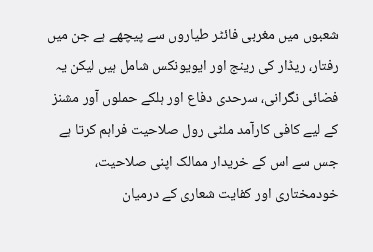شعبوں میں مغربی فائٹر طیاروں سے پیچھے ہے جن میں رفتار، ریڈار کی رینج اور ایویونکس شامل ہیں لیکن یہ فضائی نگرانی، سرحدی دفاع اور ہلکے حملوں آور مشنز کے لیے کافی کارآمد ملٹی رول صلاحیت فراہم کرتا ہے جس سے اس کے خریدار ممالک اپنی صلاحیت، خودمختاری اور کفایت شعاری کے درمیان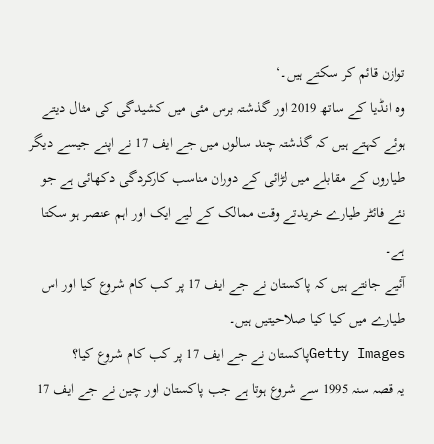توازن قائم کر سکتے ہیں۔‘
وہ انڈیا کے ساتھ 2019 اور گذشتہ برس مئی میں کشیدگی کی مثال دیتے ہوئے کہتے ہیں کہ گذشتہ چند سالوں میں جے ایف 17 نے اپنے جیسے دیگر طیاروں کے مقابلے میں لڑائی کے دوران مناسب کارکردگی دکھائی ہے جو نئے فائٹر طیارے خریدتے وقت ممالک کے لیے ایک اور اہم عنصر ہو سکتا ہے۔
آئیے جانتے ہیں کہ پاکستان نے جے ایف 17 پر کب کام شروع کیا اور اس طیارے میں کیا کیا صلاحیتیں ہیں۔
Getty Imagesپاکستان نے جے ایف 17 پر کب کام شروع کیا؟
یہ قصہ سنہ 1995 سے شروع ہوتا ہے جب پاکستان اور چین نے جے ایف 17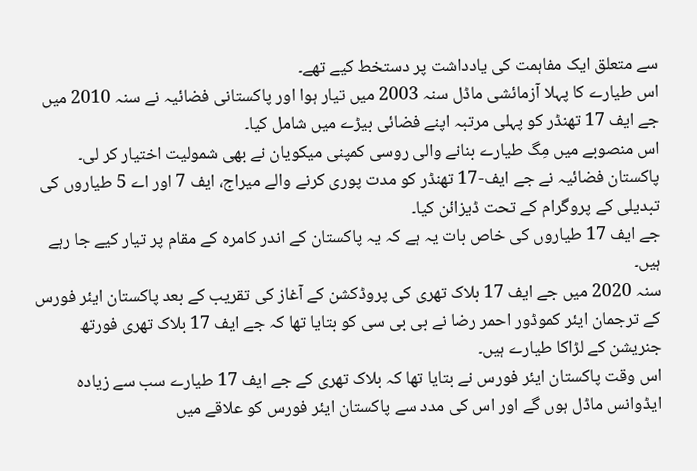سے متعلق ایک مفاہمت کی یادداشت پر دستخط کیے تھے۔
اس طیارے کا پہلا آزمائشی ماڈل سنہ 2003 میں تیار ہوا اور پاکستانی فضائیہ نے سنہ 2010 میں جے ایف 17 تھنڈر کو پہلی مرتبہ اپنے فضائی بیڑے میں شامل کیا۔
اس منصوبے میں مِگ طیارے بنانے والی روسی کمپنی میکویان نے بھی شمولیت اختیار کر لی۔
پاکستان فضائیہ نے جے ایف-17 تھنڈر کو مدت پوری کرنے والے میراج، ایف 7 اور اے 5 طیاروں کی تبدیلی کے پروگرام کے تحت ڈیزائن کیا۔
جے ایف 17 طیاروں کی خاص بات یہ ہے کہ یہ پاکستان کے اندر کامرہ کے مقام پر تیار کیے جا رہے ہیں۔
سنہ 2020 میں جے ایف 17 بلاک تھری کی پروڈکشن کے آغاز کی تقریب کے بعد پاکستان ایئر فورس کے ترجمان ایئر کموڈور احمر رضا نے بی بی سی کو بتایا تھا کہ جے ایف 17 بلاک تھری فورتھ جنریشن کے لڑاکا طیارے ہیں۔
اس وقت پاکستان ایئر فورس نے بتایا تھا کہ بلاک تھری کے جے ایف 17 طیارے سب سے زیادہ ایڈوانس ماڈل ہوں گے اور اس کی مدد سے پاکستان ایئر فورس کو علاقے میں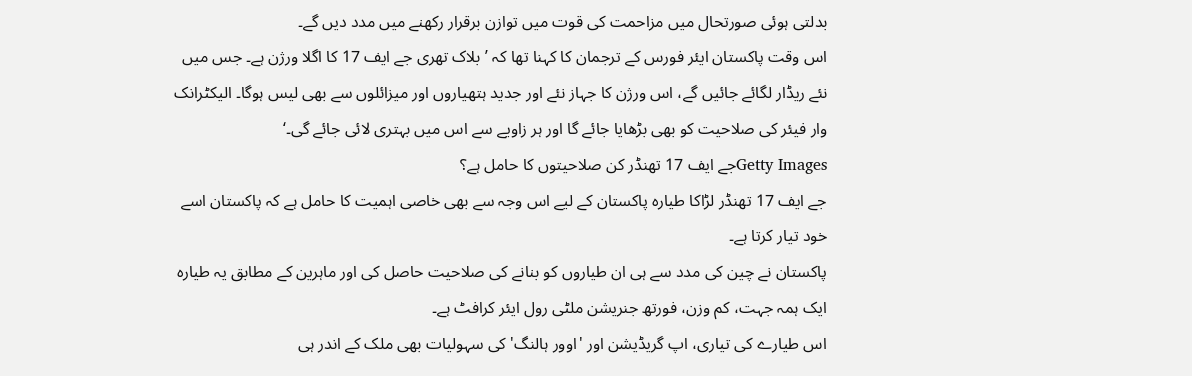بدلتی ہوئی صورتحال میں مزاحمت کی قوت میں توازن برقرار رکھنے میں مدد دیں گے۔
اس وقت پاکستان ایئر فورس کے ترجمان کا کہنا تھا کہ ’بلاک تھری جے ایف 17 کا اگلا ورژن ہے۔ جس میں نئے ریڈار لگائے جائیں گے، اس ورژن کا جہاز نئے اور جدید ہتھیاروں اور میزائلوں سے بھی لیس ہوگا۔ الیکٹرانک وار فیئر کی صلاحیت کو بھی بڑھایا جائے گا اور ہر زاویے سے اس میں بہتری لائی جائے گی۔‘
Getty Imagesجے ایف 17 تھنڈر کن صلاحیتوں کا حامل ہے؟
جے ایف 17 تھنڈر لڑاکا طیارہ پاکستان کے لیے اس وجہ سے بھی خاصی اہمیت کا حامل ہے کہ پاکستان اسے خود تیار کرتا ہے۔
پاکستان نے چین کی مدد سے ہی ان طیاروں کو بنانے کی صلاحیت حاصل کی اور ماہرین کے مطابق یہ طیارہ ایک ہمہ جہت، کم وزن، فورتھ جنریشن ملٹی رول ایئر کرافٹ ہے۔
اس طیارے کی تیاری، اپ گریڈیشن اور 'اوور ہالنگ' کی سہولیات بھی ملک کے اندر ہی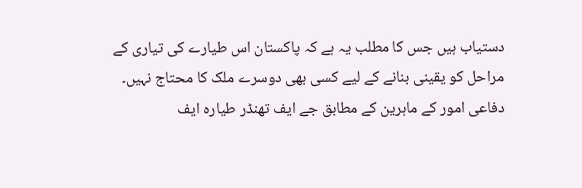دستیاب ہیں جس کا مطلب یہ ہے کہ پاکستان اس طیارے کی تیاری کے مراحل کو یقینی بنانے کے لیے کسی بھی دوسرے ملک کا محتاج نہیں۔
دفاعی امور کے ماہرین کے مطابق جے ایف تھنڈر طیارہ ایف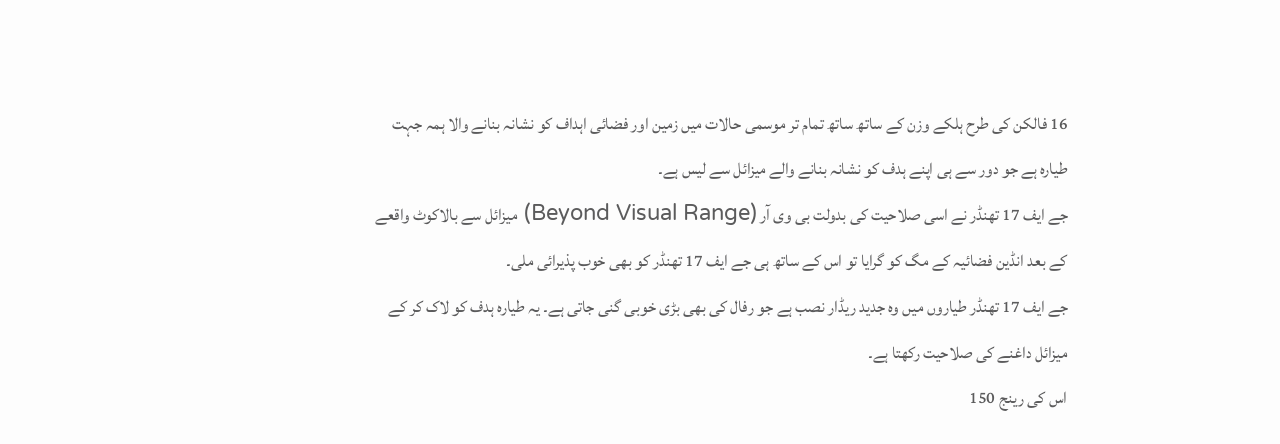16 فالکن کی طرح ہلکے وزن کے ساتھ ساتھ تمام تر موسمی حالات میں زمین اور فضائی اہداف کو نشانہ بنانے والا ہمہ جہت طیارہ ہے جو دور سے ہی اپنے ہدف کو نشانہ بنانے والے میزائل سے لیس ہے۔
جے ایف 17 تھنڈر نے اسی صلاحیت کی بدولت بی وی آر (Beyond Visual Range) میزائل سے بالاکوٹ واقعے کے بعد انڈین فضائیہ کے مگ کو گرایا تو اس کے ساتھ ہی جے ایف 17 تھنڈر کو بھی خوب پذیرائی ملی۔
جے ایف 17 تھنڈر طیاروں میں وہ جدید ریڈار نصب ہے جو رفال کی بھی بڑی خوبی گنی جاتی ہے۔ یہ طیارہ ہدف کو لاک کر کے میزائل داغنے کی صلاحیت رکھتا ہے۔
اس کی رینج 150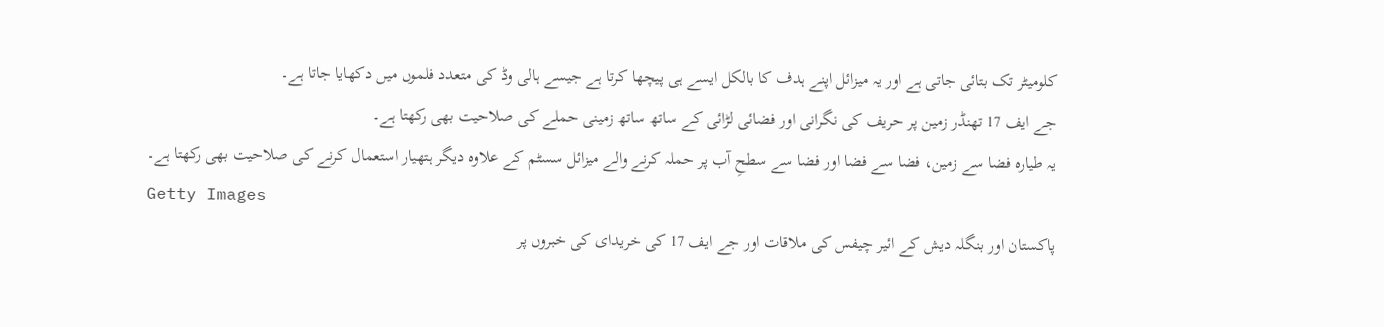کلومیٹر تک بتائی جاتی ہے اور یہ میزائل اپنے ہدف کا بالکل ایسے ہی پیچھا کرتا ہے جیسے ہالی وڈ کی متعدد فلموں میں دکھایا جاتا ہے۔
جے ایف 17 تھنڈر زمین پر حریف کی نگرانی اور فضائی لڑائی کے ساتھ ساتھ زمینی حملے کی صلاحیت بھی رکھتا ہے۔
یہ طیارہ فضا سے زمین، فضا سے فضا اور فضا سے سطحِ آب پر حملہ کرنے والے میزائل سسٹم کے علاوہ دیگر ہتھیار استعمال کرنے کی صلاحیت بھی رکھتا ہے۔
Getty Images
پاکستان اور بنگلہ دیش کے ائیر چیفس کی ملاقات اور جے ایف 17 کی خریدای کی خبروں پر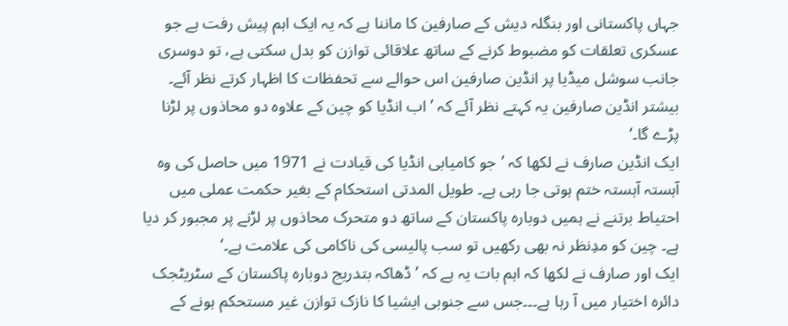جہاں پاکستانی اور بنگلہ دیش کے صارفین کا ماننا ہے کہ یہ ایک اہم پیش رفت ہے جو عسکری تعلقات کو مضبوط کرنے کے ساتھ علاقائی توازن کو بدل سکتی ہے، تو دوسری جانب سوشل میڈیا پر انڈین صارفین اس حوالے سے تحفظات کا اظہار کرتے نظر آئے۔
بیشتر انڈین صارفین یہ کہتے نظر آئے کہ ’اب انڈیا کو چین کے علاوہ دو محاذوں پر لڑنا پڑے گا۔‘
ایک انڈین صارف نے لکھا کہ ’جو کامیابی انڈیا کی قیادت نے 1971 میں حاصل کی وہ آہستہ آہستہ ختم ہوتی جا رہی ہے۔ طویل المدتی استحکام کے بغیر حکمت عملی میں احتیاط برتنے نے ہمیں دوبارہ پاکستان کے ساتھ دو متحرک محاذوں پر لڑنے پر مجبور کر دیا ہے۔ چین کو مدِنظر نہ بھی رکھیں تو سب پالیسی کی ناکامی کی علامت ہے۔‘
ایک اور صارف نے لکھا کہ اہم بات یہ ہے کہ ’ڈھاکہ بتدریج دوبارہ پاکستان کے سٹریٹجک دائرہ اختیار میں آ رہا ہے۔۔۔جس سے جنوبی ایشیا کا نازک توازن غیر مستحکم ہونے کے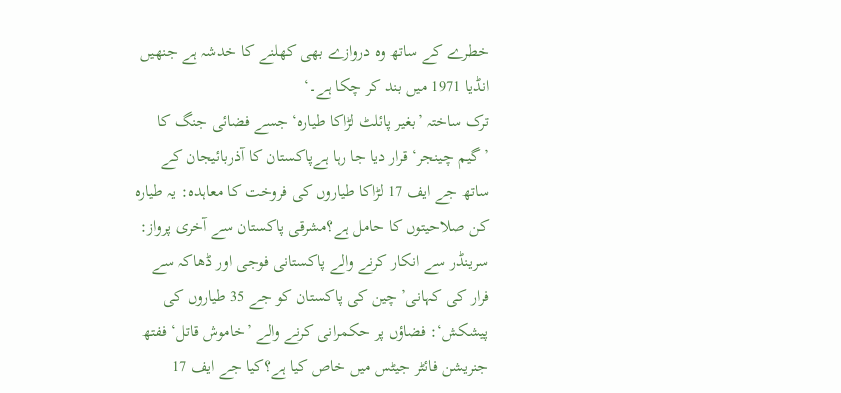خطرے کے ساتھ وہ دروازے بھی کھلنے کا خدشہ ہے جنھیں انڈیا 1971 میں بند کر چکا ہے۔‘
ترک ساختہ ’بغیر پائلٹ لڑاکا طیارہ‘ جسے فضائی جنگ کا ’گیم چینجر‘ قرار دیا جا رہا ہےپاکستان کا آذربائیجان کے ساتھ جے ایف 17 لڑاکا طیاروں کی فروخت کا معاہدہ: یہ طیارہ کن صلاحیتوں کا حامل ہے؟مشرقی پاکستان سے آخری پرواز: سرینڈر سے انکار کرنے والے پاکستانی فوجی اور ڈھاکہ سے فرار کی کہانی’چین کی پاکستان کو جے 35 طیاروں کی پیشکش‘: فضاؤں پر حکمرانی کرنے والے ’خاموش قاتل‘ ففتھ جنریشن فائٹر جیٹس میں خاص کیا ہے؟کیا جے ایف 17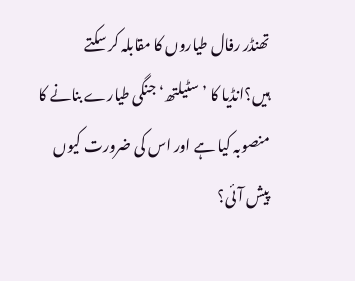تھنڈر رفال طیاروں کا مقابلہ کر سکتے ہیں؟انڈیا کا ’سٹیلتھ‘ جنگی طیارے بنانے کا منصوبہ کیا ہے اور اس کی ضرورت کیوں پیش آئی؟